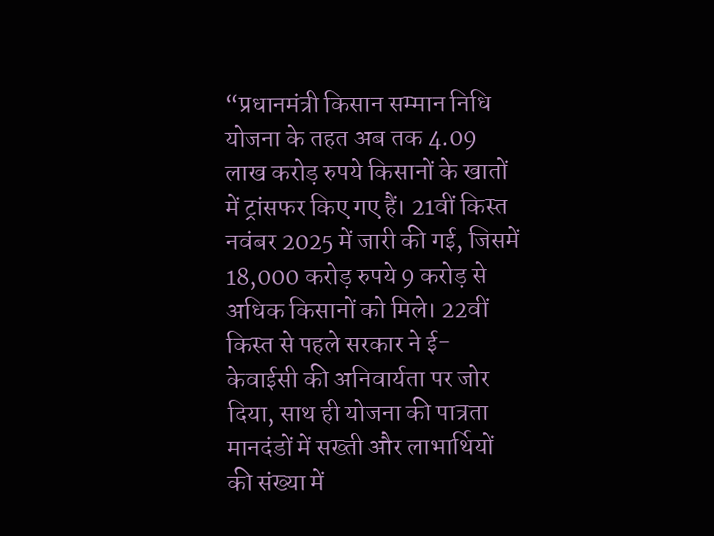“प्रधानमंत्री किसान सम्मान निधि योजना के तहत अब तक 4.09 लाख करोड़ रुपये किसानों के खातों में ट्रांसफर किए गए हैं। 21वीं किस्त नवंबर 2025 में जारी की गई, जिसमें 18,000 करोड़ रुपये 9 करोड़ से अधिक किसानों को मिले। 22वीं किस्त से पहले सरकार ने ई-केवाईसी की अनिवार्यता पर जोर दिया, साथ ही योजना की पात्रता मानदंडों में सख्ती और लाभार्थियों की संख्या में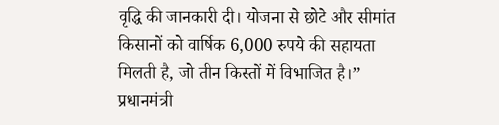वृद्धि की जानकारी दी। योजना से छोटे और सीमांत किसानों को वार्षिक 6,000 रुपये की सहायता मिलती है, जो तीन किस्तों में विभाजित है।”
प्रधानमंत्री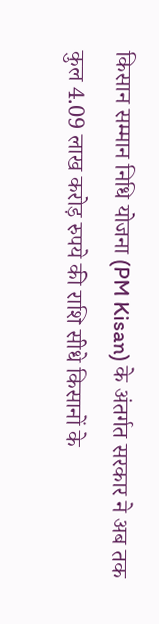किसान सम्मान निधि योजना (PM Kisan) के अंतर्गत सरकार ने अब तक कुल 4.09 लाख करोड़ रुपये की राशि सीधे किसानों के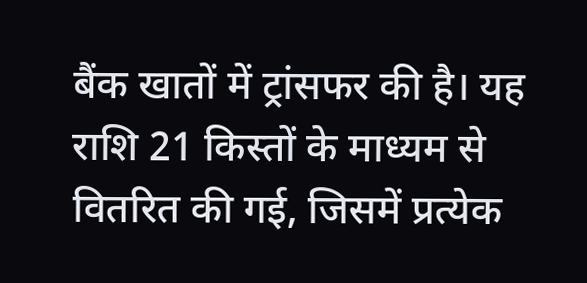बैंक खातों में ट्रांसफर की है। यह राशि 21 किस्तों के माध्यम से वितरित की गई, जिसमें प्रत्येक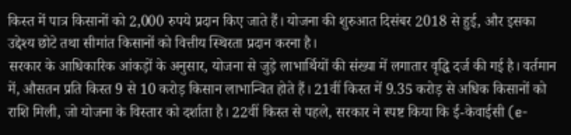किस्त में पात्र किसानों को 2,000 रुपये प्रदान किए जाते हैं। योजना की शुरुआत दिसंबर 2018 से हुई, और इसका उद्देश्य छोटे तथा सीमांत किसानों को वित्तीय स्थिरता प्रदान करना है।
सरकार के आधिकारिक आंकड़ों के अनुसार, योजना से जुड़े लाभार्थियों की संख्या में लगातार वृद्धि दर्ज की गई है। वर्तमान में, औसतन प्रति किस्त 9 से 10 करोड़ किसान लाभान्वित होते हैं। 21वीं किस्त में 9.35 करोड़ से अधिक किसानों को राशि मिली, जो योजना के विस्तार को दर्शाता है। 22वीं किस्त से पहले, सरकार ने स्पष्ट किया कि ई-केवाईसी (e-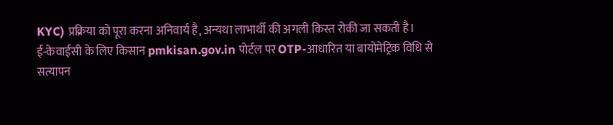KYC) प्रक्रिया को पूरा करना अनिवार्य है, अन्यथा लाभार्थी की अगली किस्त रोकी जा सकती है।
ई-केवाईसी के लिए किसान pmkisan.gov.in पोर्टल पर OTP-आधारित या बायोमेट्रिक विधि से सत्यापन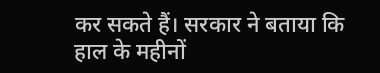कर सकते हैं। सरकार ने बताया कि हाल के महीनों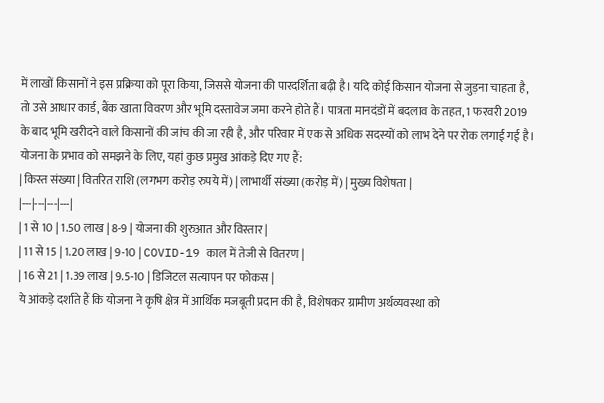में लाखों किसानों ने इस प्रक्रिया को पूरा किया, जिससे योजना की पारदर्शिता बढ़ी है। यदि कोई किसान योजना से जुड़ना चाहता है, तो उसे आधार कार्ड, बैंक खाता विवरण और भूमि दस्तावेज जमा करने होते हैं। पात्रता मानदंडों में बदलाव के तहत, 1 फरवरी 2019 के बाद भूमि खरीदने वाले किसानों की जांच की जा रही है, और परिवार में एक से अधिक सदस्यों को लाभ देने पर रोक लगाई गई है।
योजना के प्रभाव को समझने के लिए, यहां कुछ प्रमुख आंकड़े दिए गए हैं:
| किस्त संख्या | वितरित राशि (लगभग करोड़ रुपये में) | लाभार्थी संख्या (करोड़ में) | मुख्य विशेषता |
|---|---|---|---|
| 1 से 10 | 1.50 लाख | 8-9 | योजना की शुरुआत और विस्तार |
| 11 से 15 | 1.20 लाख | 9-10 | COVID-19 काल में तेजी से वितरण |
| 16 से 21 | 1.39 लाख | 9.5-10 | डिजिटल सत्यापन पर फोकस |
ये आंकड़े दर्शाते हैं कि योजना ने कृषि क्षेत्र में आर्थिक मजबूती प्रदान की है, विशेषकर ग्रामीण अर्थव्यवस्था को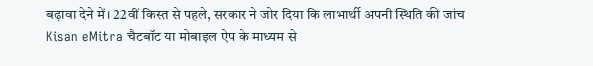बढ़ावा देने में। 22वीं किस्त से पहले, सरकार ने जोर दिया कि लाभार्थी अपनी स्थिति की जांच Kisan eMitra चैटबॉट या मोबाइल ऐप के माध्यम से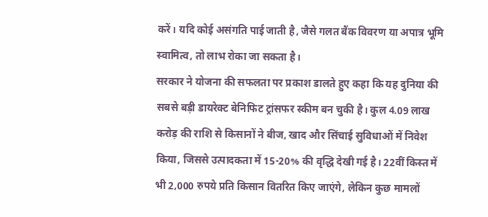करें। यदि कोई असंगति पाई जाती है, जैसे गलत बैंक विवरण या अपात्र भूमि स्वामित्व, तो लाभ रोका जा सकता है।
सरकार ने योजना की सफलता पर प्रकाश डालते हुए कहा कि यह दुनिया की सबसे बड़ी डायरेक्ट बेनिफिट ट्रांसफर स्कीम बन चुकी है। कुल 4.09 लाख करोड़ की राशि से किसानों ने बीज, खाद और सिंचाई सुविधाओं में निवेश किया, जिससे उत्पादकता में 15-20% की वृद्धि देखी गई है। 22वीं किस्त में भी 2,000 रुपये प्रति किसान वितरित किए जाएंगे, लेकिन कुछ मामलों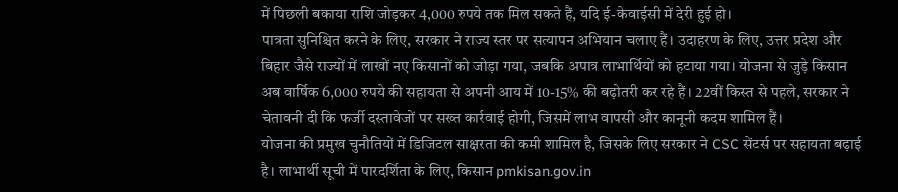में पिछली बकाया राशि जोड़कर 4,000 रुपये तक मिल सकते हैं, यदि ई-केवाईसी में देरी हुई हो।
पात्रता सुनिश्चित करने के लिए, सरकार ने राज्य स्तर पर सत्यापन अभियान चलाए हैं। उदाहरण के लिए, उत्तर प्रदेश और बिहार जैसे राज्यों में लाखों नए किसानों को जोड़ा गया, जबकि अपात्र लाभार्थियों को हटाया गया। योजना से जुड़े किसान अब वार्षिक 6,000 रुपये की सहायता से अपनी आय में 10-15% की बढ़ोतरी कर रहे हैं। 22वीं किस्त से पहले, सरकार ने चेतावनी दी कि फर्जी दस्तावेजों पर सख्त कार्रवाई होगी, जिसमें लाभ वापसी और कानूनी कदम शामिल हैं।
योजना की प्रमुख चुनौतियों में डिजिटल साक्षरता की कमी शामिल है, जिसके लिए सरकार ने CSC सेंटर्स पर सहायता बढ़ाई है। लाभार्थी सूची में पारदर्शिता के लिए, किसान pmkisan.gov.in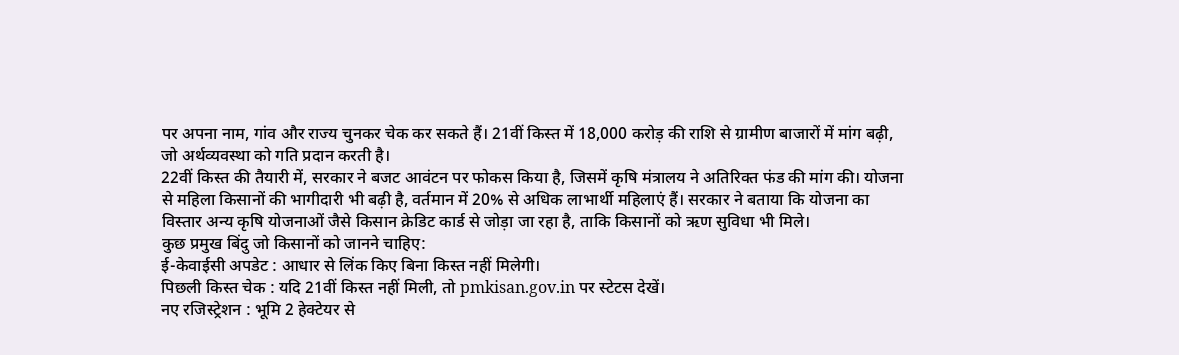पर अपना नाम, गांव और राज्य चुनकर चेक कर सकते हैं। 21वीं किस्त में 18,000 करोड़ की राशि से ग्रामीण बाजारों में मांग बढ़ी, जो अर्थव्यवस्था को गति प्रदान करती है।
22वीं किस्त की तैयारी में, सरकार ने बजट आवंटन पर फोकस किया है, जिसमें कृषि मंत्रालय ने अतिरिक्त फंड की मांग की। योजना से महिला किसानों की भागीदारी भी बढ़ी है, वर्तमान में 20% से अधिक लाभार्थी महिलाएं हैं। सरकार ने बताया कि योजना का विस्तार अन्य कृषि योजनाओं जैसे किसान क्रेडिट कार्ड से जोड़ा जा रहा है, ताकि किसानों को ऋण सुविधा भी मिले।
कुछ प्रमुख बिंदु जो किसानों को जानने चाहिए:
ई-केवाईसी अपडेट : आधार से लिंक किए बिना किस्त नहीं मिलेगी।
पिछली किस्त चेक : यदि 21वीं किस्त नहीं मिली, तो pmkisan.gov.in पर स्टेटस देखें।
नए रजिस्ट्रेशन : भूमि 2 हेक्टेयर से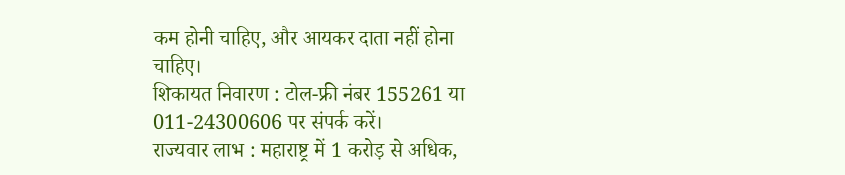कम होनी चाहिए, और आयकर दाता नहीं होना चाहिए।
शिकायत निवारण : टोल-फ्री नंबर 155261 या 011-24300606 पर संपर्क करें।
राज्यवार लाभ : महाराष्ट्र में 1 करोड़ से अधिक,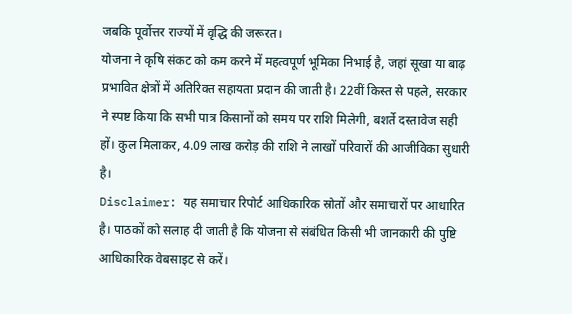जबकि पूर्वोत्तर राज्यों में वृद्धि की जरूरत।
योजना ने कृषि संकट को कम करने में महत्वपूर्ण भूमिका निभाई है, जहां सूखा या बाढ़ प्रभावित क्षेत्रों में अतिरिक्त सहायता प्रदान की जाती है। 22वीं किस्त से पहले, सरकार ने स्पष्ट किया कि सभी पात्र किसानों को समय पर राशि मिलेगी, बशर्ते दस्तावेज सही हों। कुल मिलाकर, 4.09 लाख करोड़ की राशि ने लाखों परिवारों की आजीविका सुधारी है।
Disclaimer: यह समाचार रिपोर्ट आधिकारिक स्रोतों और समाचारों पर आधारित है। पाठकों को सलाह दी जाती है कि योजना से संबंधित किसी भी जानकारी की पुष्टि आधिकारिक वेबसाइट से करें।